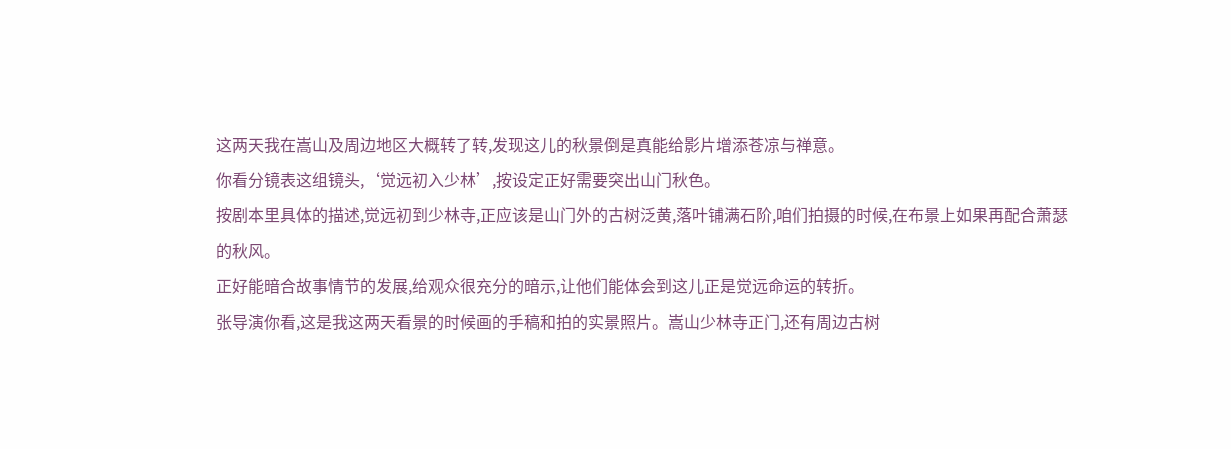这两天我在嵩山及周边地区大概转了转,发现这儿的秋景倒是真能给影片增添苍凉与禅意。
你看分镜表这组镜头,‘觉远初入少林’,按设定正好需要突出山门秋色。
按剧本里具体的描述,觉远初到少林寺,正应该是山门外的古树泛黄,落叶铺满石阶,咱们拍摄的时候,在布景上如果再配合萧瑟的秋风。
正好能暗合故事情节的发展,给观众很充分的暗示,让他们能体会到这儿正是觉远命运的转折。
张导演你看,这是我这两天看景的时候画的手稿和拍的实景照片。嵩山少林寺正门,还有周边古树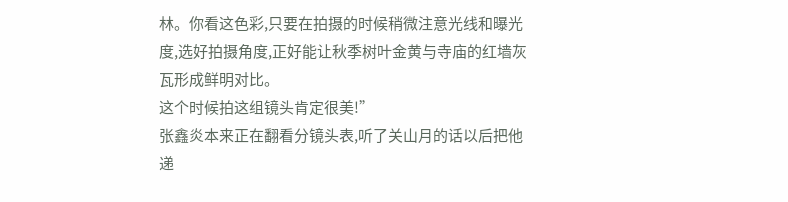林。你看这色彩,只要在拍摄的时候稍微注意光线和曝光度,选好拍摄角度,正好能让秋季树叶金黄与寺庙的红墙灰瓦形成鲜明对比。
这个时候拍这组镜头肯定很美!”
张鑫炎本来正在翻看分镜头表,听了关山月的话以后把他递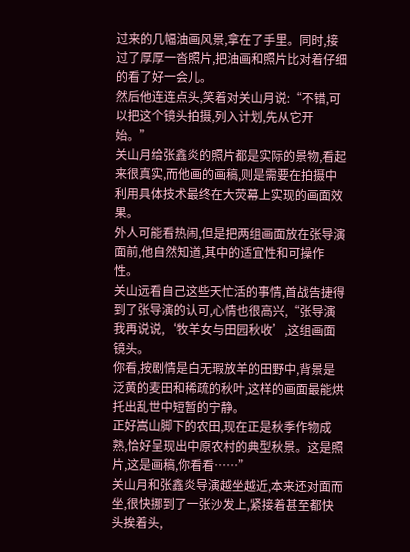过来的几幅油画风景,拿在了手里。同时,接过了厚厚一沓照片,把油画和照片比对着仔细的看了好一会儿。
然后他连连点头,笑着对关山月说:“不错,可以把这个镜头拍摄,列入计划,先从它开始。”
关山月给张鑫炎的照片都是实际的景物,看起来很真实,而他画的画稿,则是需要在拍摄中利用具体技术最终在大荧幕上实现的画面效果。
外人可能看热闹,但是把两组画面放在张导演面前,他自然知道,其中的适宜性和可操作性。
关山远看自己这些天忙活的事情,首战告捷得到了张导演的认可,心情也很高兴,“张导演我再说说,‘牧羊女与田园秋收’,这组画面镜头。
你看,按剧情是白无瑕放羊的田野中,背景是泛黄的麦田和稀疏的秋叶,这样的画面最能烘托出乱世中短暂的宁静。
正好嵩山脚下的农田,现在正是秋季作物成熟,恰好呈现出中原农村的典型秋景。这是照片,这是画稿,你看看……”
关山月和张鑫炎导演越坐越近,本来还对面而坐,很快挪到了一张沙发上,紧接着甚至都快头挨着头,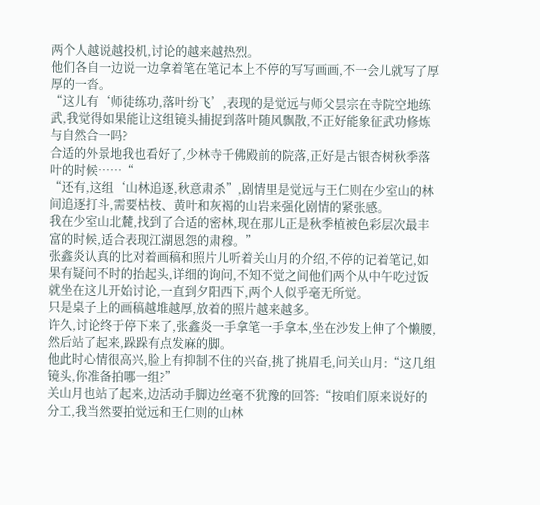两个人越说越投机,讨论的越来越热烈。
他们各自一边说一边拿着笔在笔记本上不停的写写画画,不一会儿就写了厚厚的一沓。
“这儿有‘师徒练功,落叶纷飞’,表现的是觉远与师父昙宗在寺院空地练武,我觉得如果能让这组镜头捕捉到落叶随风飘散,不正好能象征武功修炼与自然合一吗?
合适的外景地我也看好了,少林寺千佛殿前的院落,正好是古银杏树秋季落叶的时候……“
“还有,这组‘山林追逐,秋意肃杀”,剧情里是觉远与王仁则在少室山的林间追逐打斗,需要枯枝、黄叶和灰褐的山岩来强化剧情的紧张感。
我在少室山北麓,找到了合适的密林,现在那儿正是秋季植被色彩层次最丰富的时候,适合表现江湖恩怨的肃穆。”
张鑫炎认真的比对着画稿和照片儿听着关山月的介绍,不停的记着笔记,如果有疑问不时的抬起头,详细的询问,不知不觉之间他们两个从中午吃过饭就坐在这儿开始讨论,一直到夕阳西下,两个人似乎毫无所觉。
只是桌子上的画稿越堆越厚,放着的照片越来越多。
许久,讨论终于停下来了,张鑫炎一手拿笔一手拿本,坐在沙发上伸了个懒腰,然后站了起来,跺跺有点发麻的脚。
他此时心情很高兴,脸上有抑制不住的兴奋,挑了挑眉毛,问关山月:“这几组镜头,你准备拍哪一组?”
关山月也站了起来,边活动手脚边丝毫不犹豫的回答:“按咱们原来说好的分工,我当然要拍觉远和王仁则的山林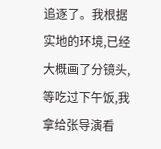追逐了。我根据实地的环境,已经大概画了分镜头,等吃过下午饭,我拿给张导演看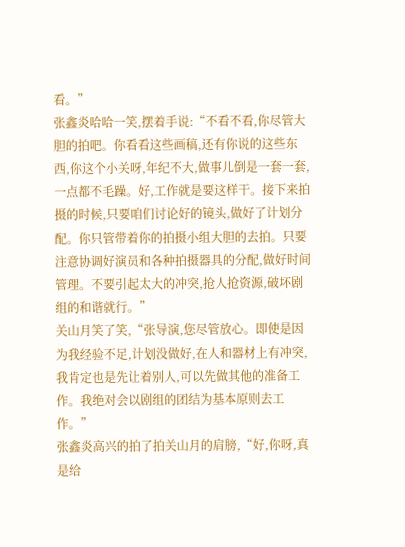看。”
张鑫炎哈哈一笑,摆着手说:“不看不看,你尽管大胆的拍吧。你看看这些画稿,还有你说的这些东西,你这个小关呀,年纪不大,做事儿倒是一套一套,一点都不毛躁。好,工作就是要这样干。接下来拍摄的时候,只要咱们讨论好的镜头,做好了计划分配。你只管带着你的拍摄小组大胆的去拍。只要注意协调好演员和各种拍摄器具的分配,做好时间管理。不要引起太大的冲突,抢人抢资源,破坏剧组的和谐就行。”
关山月笑了笑,“张导演,您尽管放心。即使是因为我经验不足,计划没做好,在人和器材上有冲突,我肯定也是先让着别人,可以先做其他的准备工作。我绝对会以剧组的团结为基本原则去工作。”
张鑫炎高兴的拍了拍关山月的肩膀,“好,你呀,真是给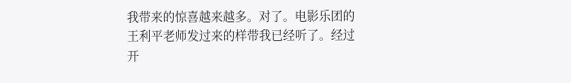我带来的惊喜越来越多。对了。电影乐团的王利平老师发过来的样带我已经听了。经过开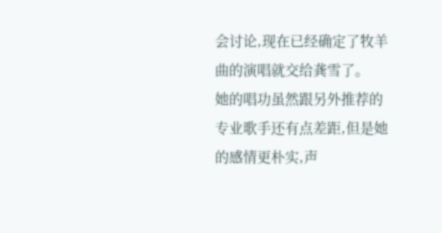会讨论,现在已经确定了牧羊曲的演唱就交给龚雪了。
她的唱功虽然跟另外推荐的专业歌手还有点差距,但是她的感情更朴实,声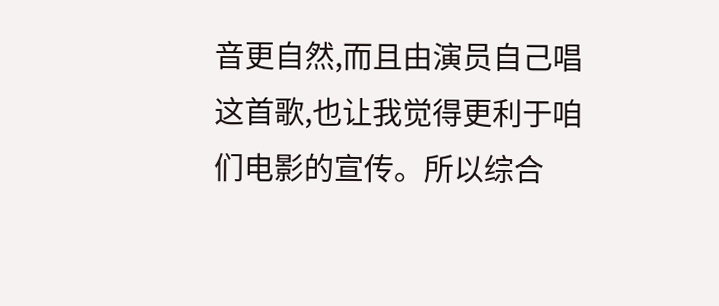音更自然,而且由演员自己唱这首歌,也让我觉得更利于咱们电影的宣传。所以综合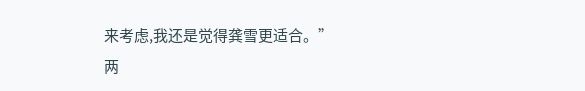来考虑,我还是觉得龚雪更适合。”
两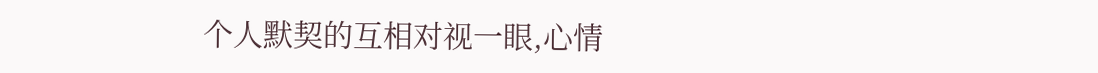个人默契的互相对视一眼,心情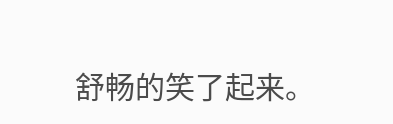舒畅的笑了起来。